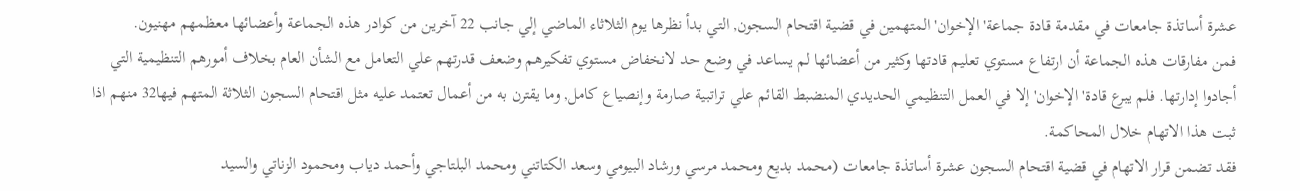عشرة أساتذة جامعات في مقدمة قادة جماعة' الإخوان' المتهمين في قضية اقتحام السجون, التي بدأ نظرها يوم الثلاثاء الماضي إلي جانب 22 آخرين من كوادر هذه الجماعة وأعضائها معظمهم مهنيون.
فمن مفارقات هذه الجماعة أن ارتفاع مستوي تعليم قادتها وكثير من أعضائها لم يساعد في وضع حد لانخفاض مستوي تفكيرهم وضعف قدرتهم علي التعامل مع الشأن العام بخلاف أمورهم التنظيمية التي أجادوا إدارتها. فلم يبرع قادة' الإخوان' إلا في العمل التنظيمي الحديدي المنضبط القائم علي تراتبية صارمة وإنصياع كامل, وما يقترن به من أعمال تعتمد عليه مثل اقتحام السجون الثلاثة المتهم فيها32 منهم اذا ثبت هذا الاتهام خلال المحاكمة.
فقد تضمن قرار الاتهام في قضية اقتحام السجون عشرة أساتذة جامعات (محمد بديع ومحمد مرسي ورشاد البيومي وسعد الكتاتني ومحمد البلتاجي وأحمد دياب ومحمود الزناتي والسيد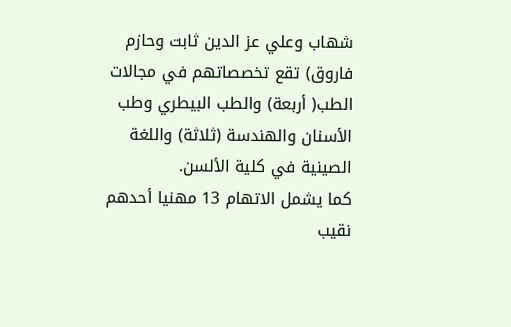شهاب وعلي عز الدين ثابت وحازم فاروق) تقع تخصصاتهم في مجالات الطب( أربعة) والطب البيطري وطب الأسنان والهندسة (ثلاثة) واللغة الصينية في كلية الألسن.
كما يشمل الاتهام 13 مهنيا أحدهم نقيب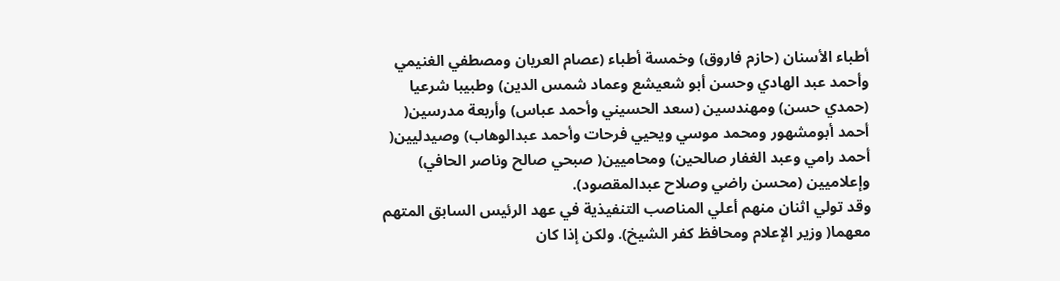أطباء الأسنان (حازم فاروق) وخمسة أطباء (عصام العريان ومصطفي الغنيمي وأحمد عبد الهادي وحسن أبو شعيشع وعماد شمس الدين) وطبيبا شرعيا (حمدي حسن) ومهندسين (سعد الحسيني وأحمد عباس) وأربعة مدرسين( أحمد أبومشهور ومحمد موسي ويحيي فرحات وأحمد عبدالوهاب) وصيدليين( أحمد رامي وعبد الغفار صالحين) ومحاميين( صبحي صالح وناصر الحافي) وإعلاميين (محسن راضي وصلاح عبدالمقصود).
وقد تولي اثنان منهم أعلي المناصب التنفيذية في عهد الرئيس السابق المتهم معهما( وزير الإعلام ومحافظ كفر الشيخ). ولكن إذا كان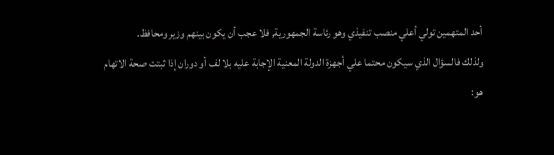أحد المتهمين تولي أعلي منصب تنفيذي وهو رئاسة الجمهورية, فلا عجب أن يكون بينهم وزير ومحافظ.
ولذلك فالسؤال الذي سيكون محتما علي أجهزة الدولة المعنية الإجابة عليه بلا لف أو دوران إذا ثبتت صحة الاتهام هو: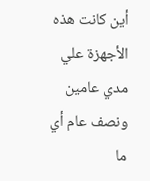أين كانت هذه الأجهزة علي مدي عامين ونصف عام أي ما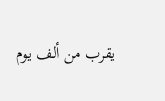يقرب من ألف يوم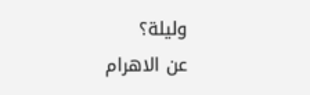وليلة؟
عن الاهرام